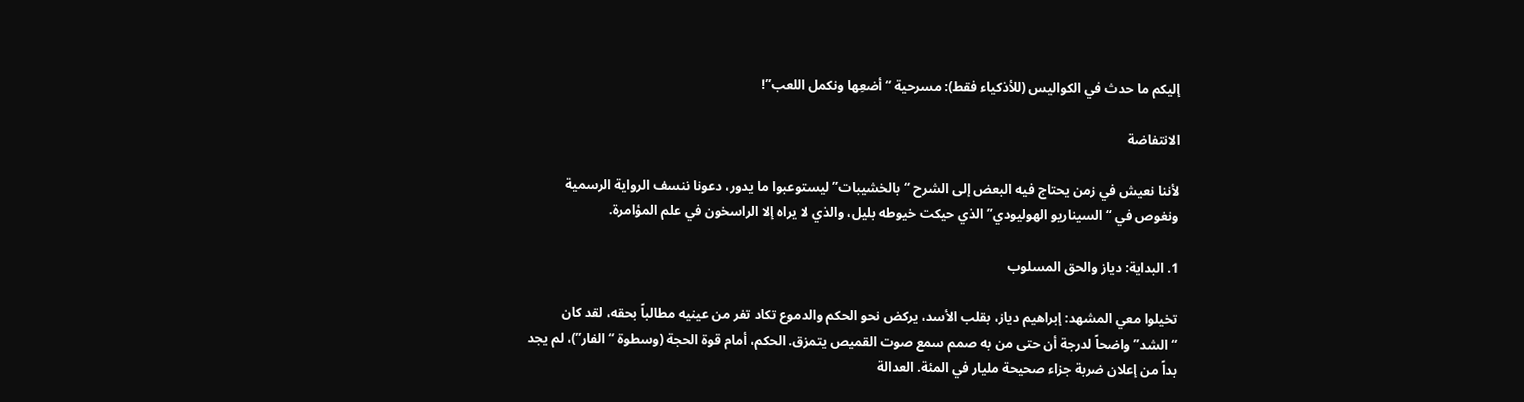إليكم ما حدث في الكواليس (للأذكياء فقط): مسرحية “أضعِها ونكمل اللعب”!

الانتفاضة

لأننا نعيش في زمن يحتاج فيه البعض إلى الشرح “بالخشيبات” ليستوعبوا ما يدور، دعونا ننسف الرواية الرسمية ونغوص في “السيناريو الهوليودي” الذي حيكت خيوطه بليل، والذي لا يراه إلا الراسخون في علم المؤامرة.

1. البداية: دياز والحق المسلوب

تخيلوا معي المشهد: إبراهيم دياز، بقلب الأسد، يركض نحو الحكم والدموع تكاد تفر من عينيه مطالباً بحقه، لقد كان “الشد” واضحاً لدرجة أن حتى من به صمم سمع صوت القميص يتمزق. الحكم، أمام قوة الحجة (وسطوة “الفار”)، لم يجد بداً من إعلان ضربة جزاء صحيحة مليار في المئة. العدالة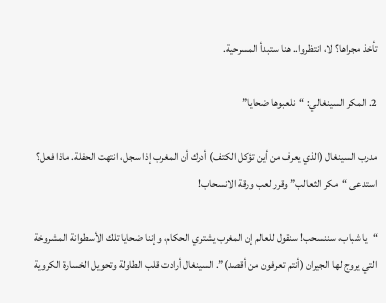تأخذ مجراها؟ لا، انتظروا.. هنا ستبدأ المسرحية.

2. المكر السينغالي: “نلعبوها ضحايا”

مدرب السينغال (الذي يعرف من أين تؤكل الكتف) أدرك أن المغرب إذا سجل، انتهت الحفلة. ماذا فعل؟ استدعى “مكر الثعالب” وقرر لعب ورقة الانسحاب!

“يا شباب، سننسحب! سنقول للعالم إن المغرب يشتري الحكام، وإننا ضحايا تلك الأسطوانة المشروخة التي يروج لها الجيران (أنتم تعرفون من أقصد)”. السينغال أرادت قلب الطاولة وتحويل الخسارة الكروية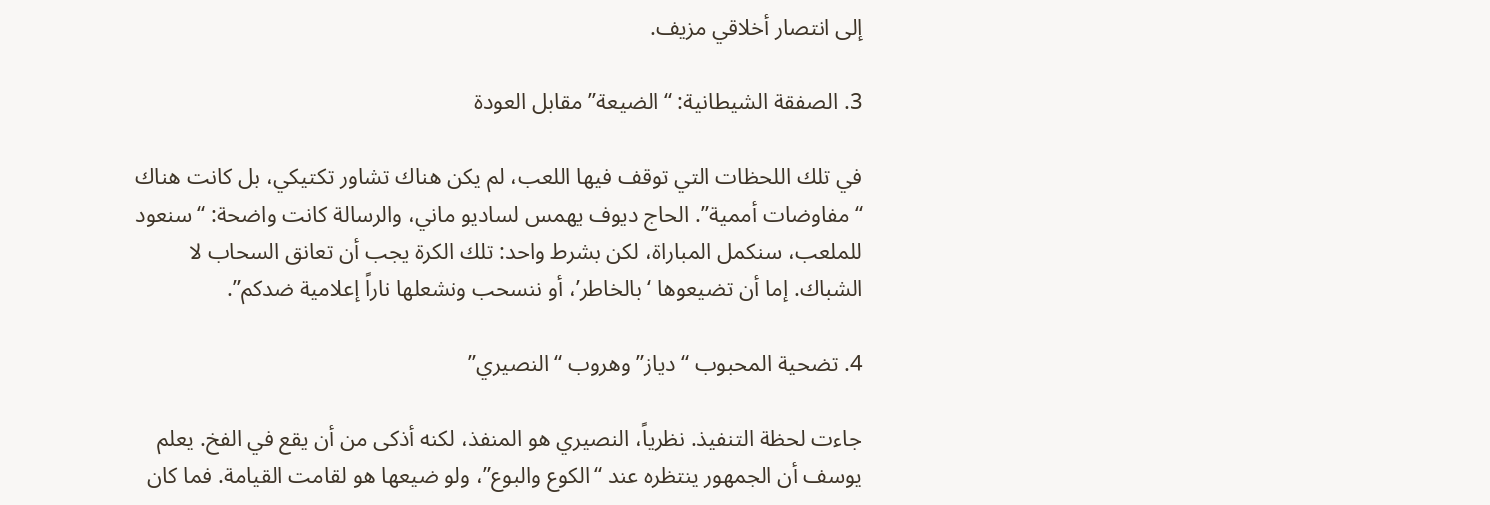إلى انتصار أخلاقي مزيف.

3. الصفقة الشيطانية: “الضيعة” مقابل العودة

في تلك اللحظات التي توقف فيها اللعب، لم يكن هناك تشاور تكتيكي، بل كانت هناك “مفاوضات أممية”. الحاج ديوف يهمس لساديو ماني، والرسالة كانت واضحة: “سنعود للملعب، سنكمل المباراة، لكن بشرط واحد: تلك الكرة يجب أن تعانق السحاب لا الشباك. إما أن تضيعوها ‘بالخاطر’، أو ننسحب ونشعلها ناراً إعلامية ضدكم”.

4. تضحية المحبوب “دياز” وهروب “النصيري”

جاءت لحظة التنفيذ. نظرياً، النصيري هو المنفذ، لكنه أذكى من أن يقع في الفخ. يعلم يوسف أن الجمهور ينتظره عند “الكوع والبوع”، ولو ضيعها هو لقامت القيامة. فما كان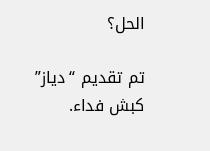الحل؟

تم تقديم “دياز” كبش فداء.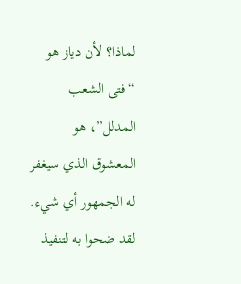لماذا؟ لأن دياز هو “فتى الشعب المدلل”، هو المعشوق الذي سيغفر له الجمهور أي شيء. لقد ضحوا به لتنفيذ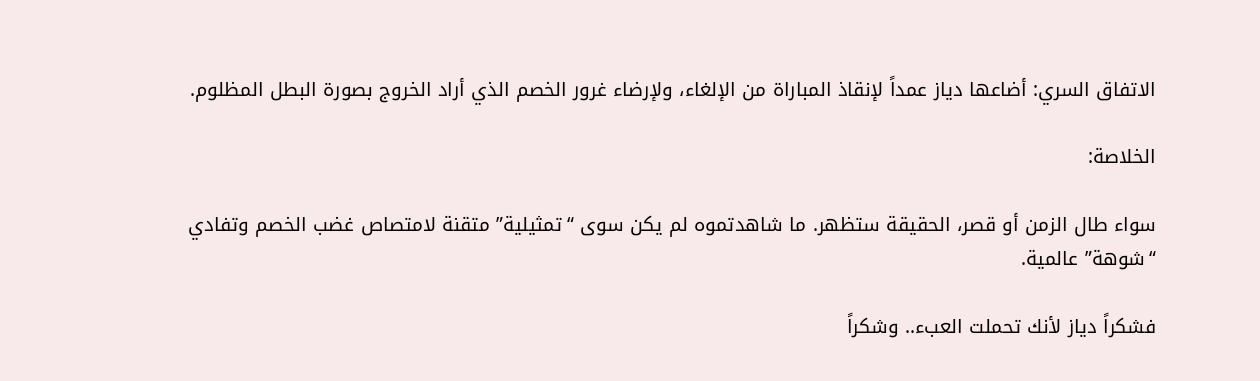الاتفاق السري: أضاعها دياز عمداً لإنقاذ المباراة من الإلغاء، ولإرضاء غرور الخصم الذي أراد الخروج بصورة البطل المظلوم.

الخلاصة:

سواء طال الزمن أو قصر، الحقيقة ستظهر. ما شاهدتموه لم يكن سوى “تمثيلية” متقنة لامتصاص غضب الخصم وتفادي “شوهة” عالمية.

فشكراً دياز لأنك تحملت العبء.. وشكراً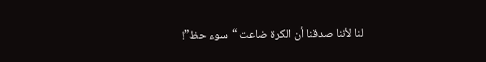لنا لأننا صدقنا أن الكرة ضاعت “سوء حظ”!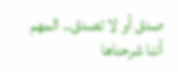صدق أو لا تصدق.. المهم أننا شرحناها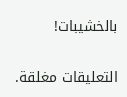بالخشيبات!

التعليقات مغلقة.